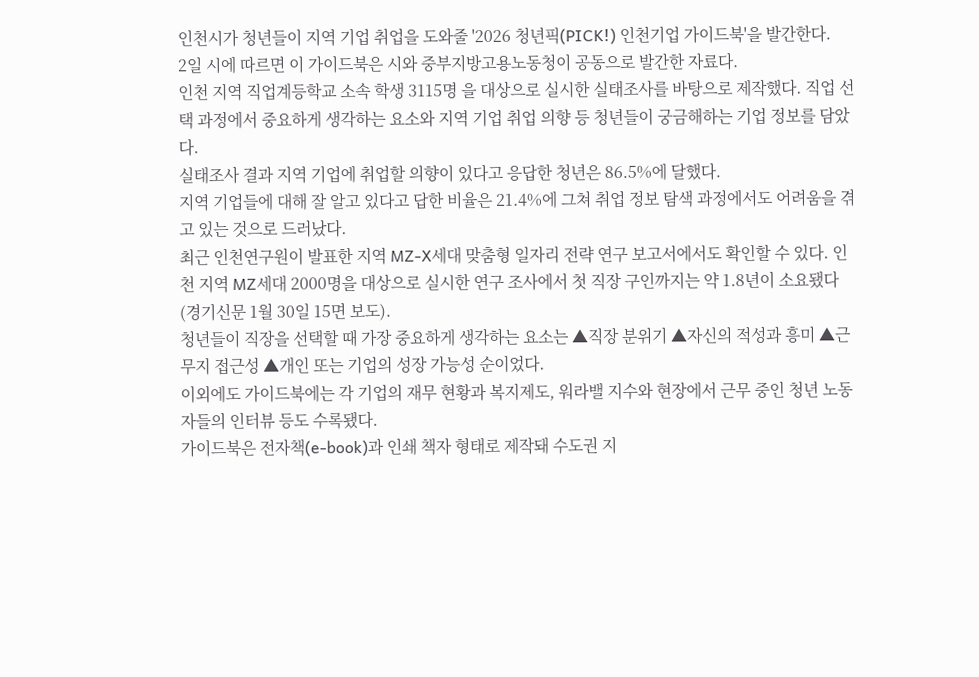인천시가 청년들이 지역 기업 취업을 도와줄 '2026 청년픽(PICK!) 인천기업 가이드북'을 발간한다.
2일 시에 따르면 이 가이드북은 시와 중부지방고용노동청이 공동으로 발간한 자료다.
인천 지역 직업계등학교 소속 학생 3115명 을 대상으로 실시한 실태조사를 바탕으로 제작했다. 직업 선택 과정에서 중요하게 생각하는 요소와 지역 기업 취업 의향 등 청년들이 궁금해하는 기업 정보를 담았다.
실태조사 결과 지역 기업에 취업할 의향이 있다고 응답한 청년은 86.5%에 달했다.
지역 기업들에 대해 잘 알고 있다고 답한 비율은 21.4%에 그쳐 취업 정보 탐색 과정에서도 어려움을 겪고 있는 것으로 드러났다.
최근 인천연구원이 발표한 지역 MZ-X세대 맞춤형 일자리 전략 연구 보고서에서도 확인할 수 있다. 인천 지역 MZ세대 2000명을 대상으로 실시한 연구 조사에서 첫 직장 구인까지는 약 1.8년이 소요됐다(경기신문 1월 30일 15면 보도).
청년들이 직장을 선택할 때 가장 중요하게 생각하는 요소는 ▲직장 분위기 ▲자신의 적성과 흥미 ▲근무지 접근성 ▲개인 또는 기업의 성장 가능성 순이었다.
이외에도 가이드북에는 각 기업의 재무 현황과 복지제도, 워라밸 지수와 현장에서 근무 중인 청년 노동자들의 인터뷰 등도 수록됐다.
가이드북은 전자책(e-book)과 인쇄 책자 형태로 제작돼 수도권 지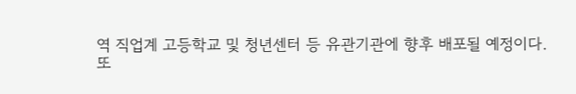역 직업계 고등학교 및 청년센터 등 유관기관에 향후 배포될 예정이다.
또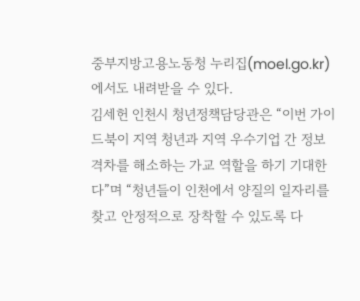중부지방고용노동청 누리집(moel.go.kr)에서도 내려받을 수 있다.
김세헌 인천시 청년정책담당관은 “이번 가이드북이 지역 청년과 지역 우수기업 간 정보 격차를 해소하는 가교 역할을 하기 기대한다”며 “청년들이 인천에서 양질의 일자리를 찾고 안정적으로 장착할 수 있도록 다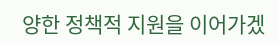양한 정책적 지원을 이어가겠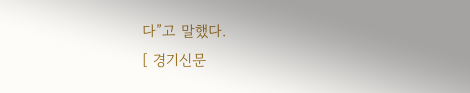다”고 말했다.
[ 경기신문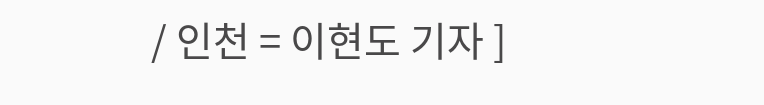/ 인천 = 이현도 기자 ]